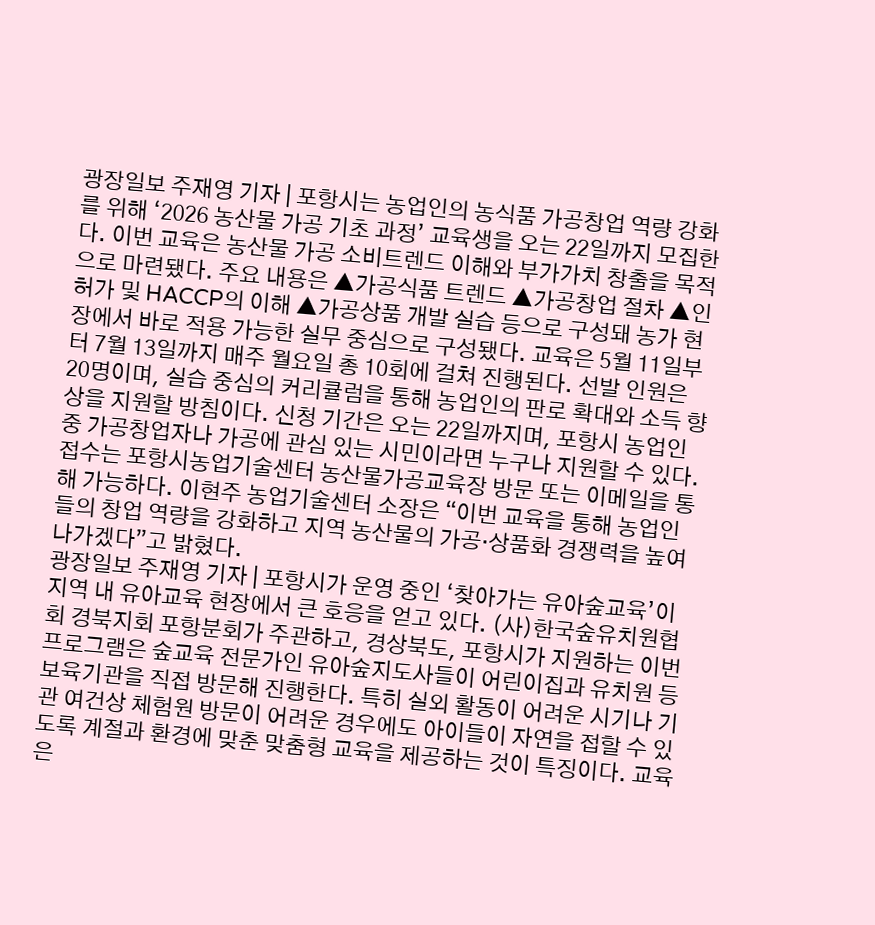광장일보 주재영 기자 | 포항시는 농업인의 농식품 가공창업 역량 강화를 위해 ‘2026 농산물 가공 기초 과정’ 교육생을 오는 22일까지 모집한다. 이번 교육은 농산물 가공 소비트렌드 이해와 부가가치 창출을 목적으로 마련됐다. 주요 내용은 ▲가공식품 트렌드 ▲가공창업 절차 ▲인허가 및 HACCP의 이해 ▲가공상품 개발 실습 등으로 구성돼 농가 현장에서 바로 적용 가능한 실무 중심으로 구성됐다. 교육은 5월 11일부터 7월 13일까지 매주 월요일 총 10회에 걸쳐 진행된다. 선발 인원은 20명이며, 실습 중심의 커리큘럼을 통해 농업인의 판로 확대와 소득 향상을 지원할 방침이다. 신청 기간은 오는 22일까지며, 포항시 농업인 중 가공창업자나 가공에 관심 있는 시민이라면 누구나 지원할 수 있다. 접수는 포항시농업기술센터 농산물가공교육장 방문 또는 이메일을 통해 가능하다. 이현주 농업기술센터 소장은 “이번 교육을 통해 농업인들의 창업 역량을 강화하고 지역 농산물의 가공·상품화 경쟁력을 높여 나가겠다”고 밝혔다.
광장일보 주재영 기자 | 포항시가 운영 중인 ‘찾아가는 유아숲교육’이 지역 내 유아교육 현장에서 큰 호응을 얻고 있다. (사)한국숲유치원협회 경북지회 포항분회가 주관하고, 경상북도, 포항시가 지원하는 이번 프로그램은 숲교육 전문가인 유아숲지도사들이 어린이집과 유치원 등 보육기관을 직접 방문해 진행한다. 특히 실외 활동이 어려운 시기나 기관 여건상 체험원 방문이 어려운 경우에도 아이들이 자연을 접할 수 있도록 계절과 환경에 맞춘 맞춤형 교육을 제공하는 것이 특징이다. 교육은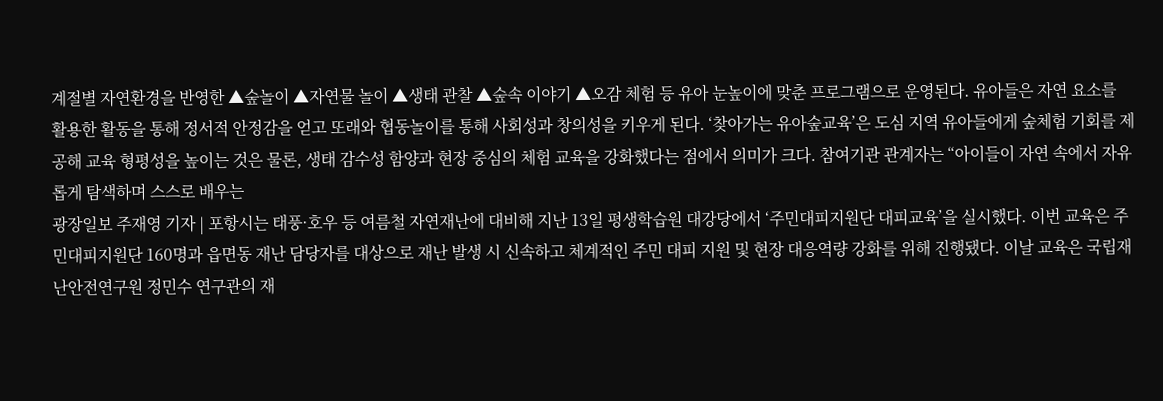계절별 자연환경을 반영한 ▲숲놀이 ▲자연물 놀이 ▲생태 관찰 ▲숲속 이야기 ▲오감 체험 등 유아 눈높이에 맞춘 프로그램으로 운영된다. 유아들은 자연 요소를 활용한 활동을 통해 정서적 안정감을 얻고 또래와 협동놀이를 통해 사회성과 창의성을 키우게 된다. ‘찾아가는 유아숲교육’은 도심 지역 유아들에게 숲체험 기회를 제공해 교육 형평성을 높이는 것은 물론, 생태 감수성 함양과 현장 중심의 체험 교육을 강화했다는 점에서 의미가 크다. 참여기관 관계자는 “아이들이 자연 속에서 자유롭게 탐색하며 스스로 배우는
광장일보 주재영 기자 | 포항시는 태풍·호우 등 여름철 자연재난에 대비해 지난 13일 평생학습원 대강당에서 ‘주민대피지원단 대피교육’을 실시했다. 이번 교육은 주민대피지원단 160명과 읍면동 재난 담당자를 대상으로 재난 발생 시 신속하고 체계적인 주민 대피 지원 및 현장 대응역량 강화를 위해 진행됐다. 이날 교육은 국립재난안전연구원 정민수 연구관의 재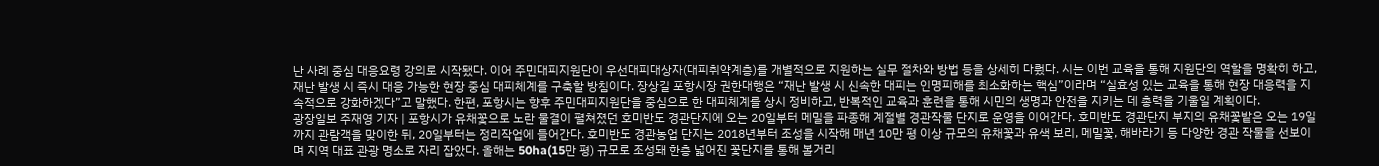난 사례 중심 대응요령 강의로 시작됐다. 이어 주민대피지원단이 우선대피대상자(대피취약계층)를 개별적으로 지원하는 실무 절차와 방법 등을 상세히 다뤘다. 시는 이번 교육을 통해 지원단의 역할을 명확히 하고, 재난 발생 시 즉시 대응 가능한 현장 중심 대피체계를 구축할 방침이다. 장상길 포항시장 권한대행은 “재난 발생 시 신속한 대피는 인명피해를 최소화하는 핵심”이라며 “실효성 있는 교육을 통해 현장 대응력을 지속적으로 강화하겠다”고 말했다. 한편, 포항시는 향후 주민대피지원단을 중심으로 한 대피체계를 상시 정비하고, 반복적인 교육과 훈련을 통해 시민의 생명과 안전을 지키는 데 총력을 기울일 계획이다.
광장일보 주재영 기자 | 포항시가 유채꽃으로 노란 물결이 펼쳐졌던 호미반도 경관단지에 오는 20일부터 메밀을 파종해 계절별 경관작물 단지로 운영을 이어간다. 호미반도 경관단지 부지의 유채꽃밭은 오는 19일까지 관람객을 맞이한 뒤, 20일부터는 정리작업에 들어간다. 호미반도 경관농업 단지는 2018년부터 조성을 시작해 매년 10만 평 이상 규모의 유채꽃과 유색 보리, 메밀꽃, 해바라기 등 다양한 경관 작물을 선보이며 지역 대표 관광 명소로 자리 잡았다. 올해는 50ha(15만 평) 규모로 조성돼 한층 넓어진 꽃단지를 통해 볼거리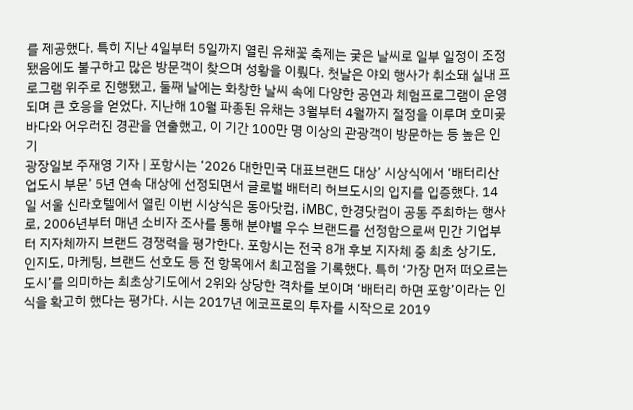를 제공했다. 특히 지난 4일부터 5일까지 열린 유채꽃 축제는 궂은 날씨로 일부 일정이 조정됐음에도 불구하고 많은 방문객이 찾으며 성황을 이뤘다. 첫날은 야외 행사가 취소돼 실내 프로그램 위주로 진행됐고, 둘째 날에는 화창한 날씨 속에 다양한 공연과 체험프로그램이 운영되며 큰 호응을 얻었다. 지난해 10월 파종된 유채는 3월부터 4월까지 절정을 이루며 호미곶 바다와 어우러진 경관을 연출했고, 이 기간 100만 명 이상의 관광객이 방문하는 등 높은 인기
광장일보 주재영 기자 | 포항시는 ‘2026 대한민국 대표브랜드 대상’ 시상식에서 ‘배터리산업도시 부문’ 5년 연속 대상에 선정되면서 글로벌 배터리 허브도시의 입지를 입증했다. 14일 서울 신라호텔에서 열린 이번 시상식은 동아닷컴, iMBC, 한경닷컴이 공동 주최하는 행사로, 2006년부터 매년 소비자 조사를 통해 분야별 우수 브랜드를 선정함으로써 민간 기업부터 지자체까지 브랜드 경쟁력을 평가한다. 포항시는 전국 8개 후보 지자체 중 최초 상기도, 인지도, 마케팅, 브랜드 선호도 등 전 항목에서 최고점을 기록했다. 특히 ‘가장 먼저 떠오르는 도시’를 의미하는 최초상기도에서 2위와 상당한 격차를 보이며 ‘배터리 하면 포항’이라는 인식을 확고히 했다는 평가다. 시는 2017년 에코프로의 투자를 시작으로 2019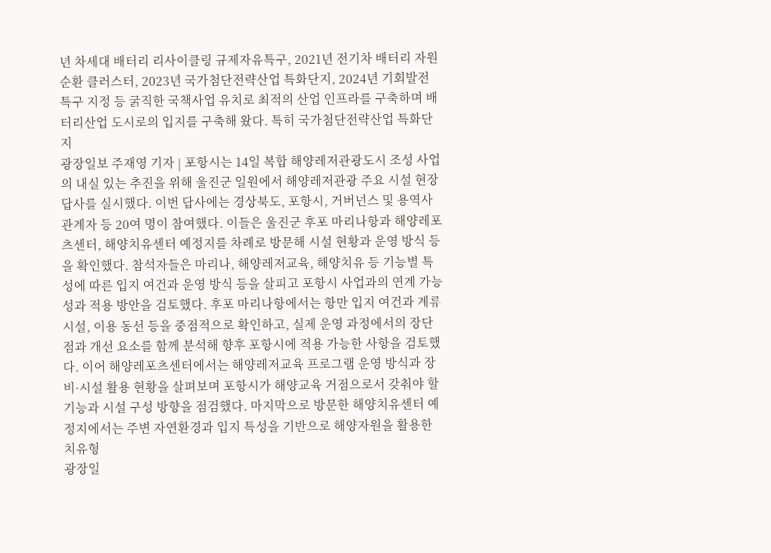년 차세대 배터리 리사이클링 규제자유특구, 2021년 전기차 배터리 자원순환 클러스터, 2023년 국가첨단전략산업 특화단지, 2024년 기회발전특구 지정 등 굵직한 국책사업 유치로 최적의 산업 인프라를 구축하며 배터리산업 도시로의 입지를 구축해 왔다. 특히 국가첨단전략산업 특화단지
광장일보 주재영 기자 | 포항시는 14일 복합 해양레저관광도시 조성 사업의 내실 있는 추진을 위해 울진군 일원에서 해양레저관광 주요 시설 현장 답사를 실시했다. 이번 답사에는 경상북도, 포항시, 거버넌스 및 용역사 관계자 등 20여 명이 참여했다. 이들은 울진군 후포 마리나항과 해양레포츠센터, 해양치유센터 예정지를 차례로 방문해 시설 현황과 운영 방식 등을 확인했다. 참석자들은 마리나, 해양레저교육, 해양치유 등 기능별 특성에 따른 입지 여건과 운영 방식 등을 살피고 포항시 사업과의 연계 가능성과 적용 방안을 검토했다. 후포 마리나항에서는 항만 입지 여건과 계류시설, 이용 동선 등을 중점적으로 확인하고, 실제 운영 과정에서의 장단점과 개선 요소를 함께 분석해 향후 포항시에 적용 가능한 사항을 검토했다. 이어 해양레포츠센터에서는 해양레저교육 프로그램 운영 방식과 장비·시설 활용 현황을 살펴보며 포항시가 해양교육 거점으로서 갖춰야 할 기능과 시설 구성 방향을 점검했다. 마지막으로 방문한 해양치유센터 예정지에서는 주변 자연환경과 입지 특성을 기반으로 해양자원을 활용한 치유형
광장일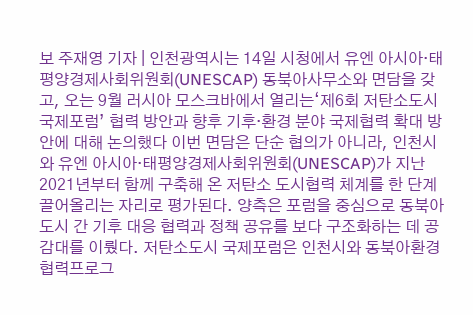보 주재영 기자 | 인천광역시는 14일 시청에서 유엔 아시아·태평양경제사회위원회(UNESCAP) 동북아사무소와 면담을 갖고, 오는 9월 러시아 모스크바에서 열리는‘제6회 저탄소도시 국제포럼’ 협력 방안과 향후 기후‧환경 분야 국제협력 확대 방안에 대해 논의했다 이번 면담은 단순 협의가 아니라, 인천시와 유엔 아시아·태평양경제사회위원회(UNESCAP)가 지난 2021년부터 함께 구축해 온 저탄소 도시협력 체계를 한 단계 끌어올리는 자리로 평가된다. 양측은 포럼을 중심으로 동북아 도시 간 기후 대응 협력과 정책 공유를 보다 구조화하는 데 공감대를 이뤘다. 저탄소도시 국제포럼은 인천시와 동북아환경협력프로그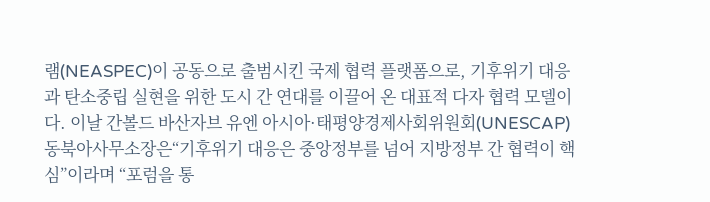램(NEASPEC)이 공동으로 출범시킨 국제 협력 플랫폼으로, 기후위기 대응과 탄소중립 실현을 위한 도시 간 연대를 이끌어 온 대표적 다자 협력 모델이다. 이날 간볼드 바산자브 유엔 아시아·태평양경제사회위원회(UNESCAP) 동북아사무소장은“기후위기 대응은 중앙정부를 넘어 지방정부 간 협력이 핵심”이라며 “포럼을 통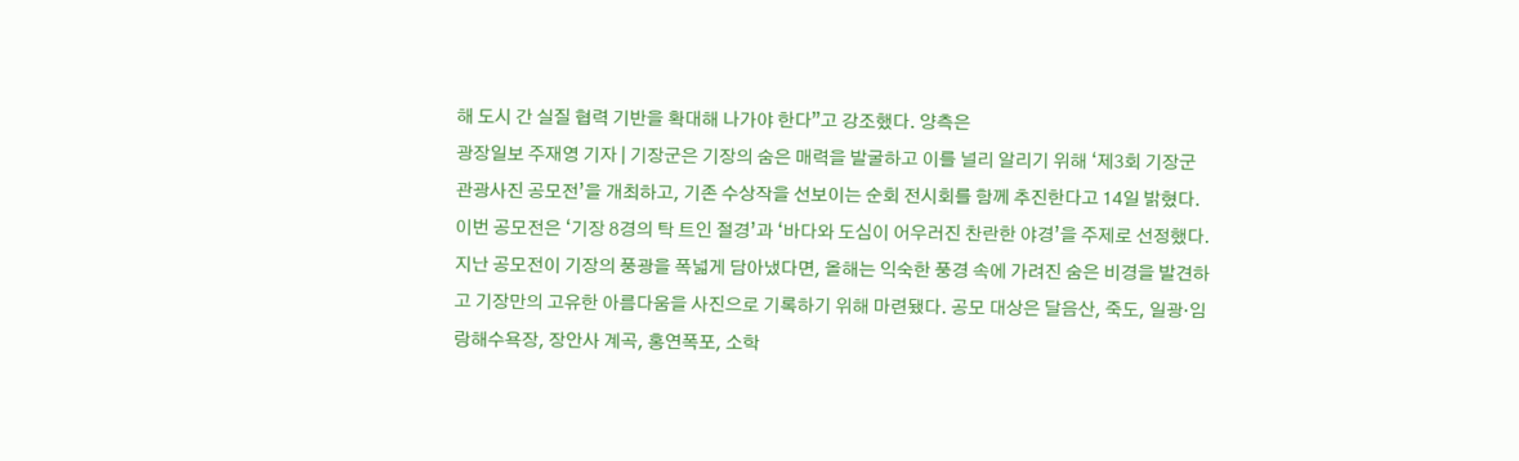해 도시 간 실질 협력 기반을 확대해 나가야 한다”고 강조했다. 양측은
광장일보 주재영 기자 | 기장군은 기장의 숨은 매력을 발굴하고 이를 널리 알리기 위해 ‘제3회 기장군 관광사진 공모전’을 개최하고, 기존 수상작을 선보이는 순회 전시회를 함께 추진한다고 14일 밝혔다. 이번 공모전은 ‘기장 8경의 탁 트인 절경’과 ‘바다와 도심이 어우러진 찬란한 야경’을 주제로 선정했다. 지난 공모전이 기장의 풍광을 폭넓게 담아냈다면, 올해는 익숙한 풍경 속에 가려진 숨은 비경을 발견하고 기장만의 고유한 아름다움을 사진으로 기록하기 위해 마련됐다. 공모 대상은 달음산, 죽도, 일광·임랑해수욕장, 장안사 계곡, 홍연폭포, 소학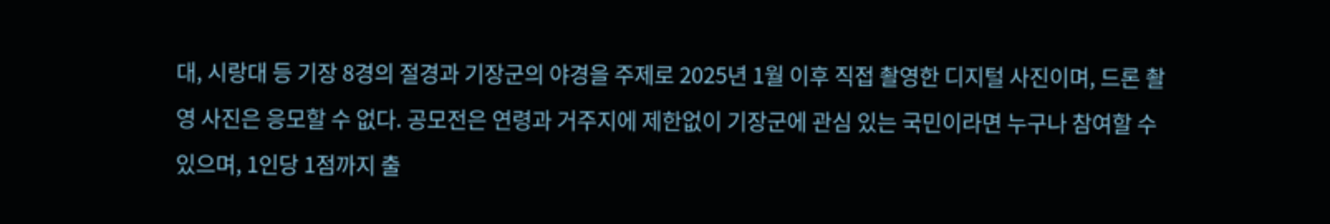대, 시랑대 등 기장 8경의 절경과 기장군의 야경을 주제로 2025년 1월 이후 직접 촬영한 디지털 사진이며, 드론 촬영 사진은 응모할 수 없다. 공모전은 연령과 거주지에 제한없이 기장군에 관심 있는 국민이라면 누구나 참여할 수 있으며, 1인당 1점까지 출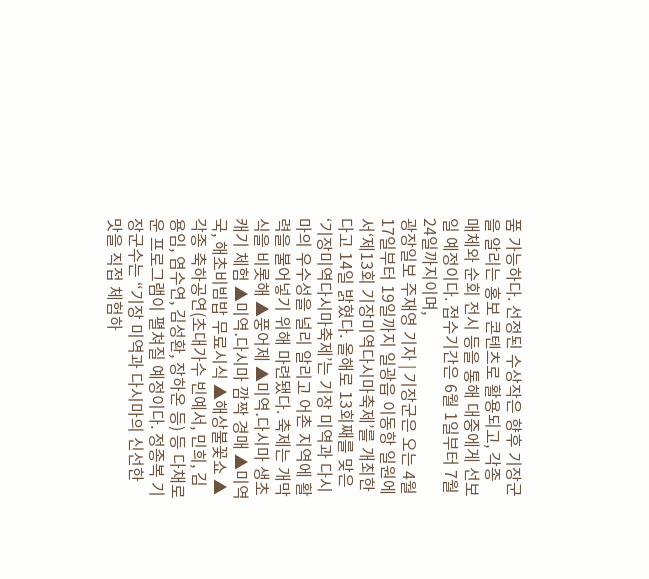품 가능하다. 선정된 수상작은 향후 기장군을 알리는 홍보 콘텐츠로 활용되고, 각종 매체와 순회 전시 등을 통해 대중에게 선보일 예정이다. 접수기간은 6월 1일부터 7월 24일까지이며,
광장일보 주재영 기자 | 기장군은 오는 4월 17일부터 19일까지 일광읍 이동항 일원에서‘제13회 기장미역다시마축제’를 개최한다고 14일 밝혔다. 올해로 13회째를 맞은 ‘기장미역다시마축제’는 기장 미역과 다시마의 우수성을 널리 알리고 어촌 지역에 활력을 불어넣기 위해 마련됐다. 축제는 개막식을 비롯해 ▲풍어제 ▲미역․다시마 생초캐기 체험 ▲미역․다시마 깜짝 경매 ▲미역국, 해초비빔밥 무료시식 ▲해상불꽃쇼 ▲각종 축하공연(초대가수 빈예서, 민희, 김용임, 염수연, 김성환, 장하온 등) 등 다채로운 프로그램이 펼쳐질 예정이다. 정종복 기장군수는 “기장 미역과 다시마의 신선한 맛을 직접 체험하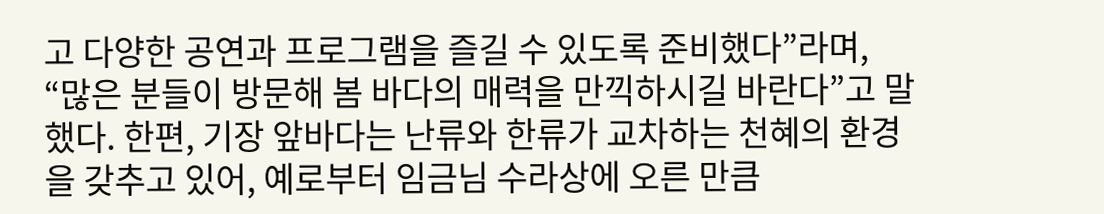고 다양한 공연과 프로그램을 즐길 수 있도록 준비했다”라며, “많은 분들이 방문해 봄 바다의 매력을 만끽하시길 바란다”고 말했다. 한편, 기장 앞바다는 난류와 한류가 교차하는 천혜의 환경을 갖추고 있어, 예로부터 임금님 수라상에 오른 만큼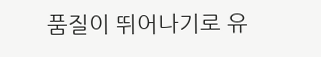품질이 뛰어나기로 유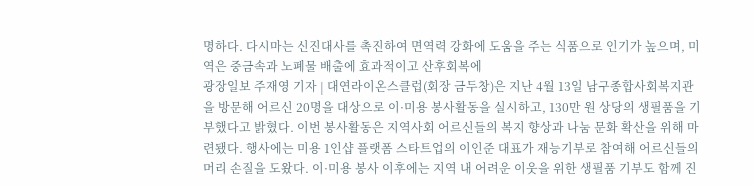명하다. 다시마는 신진대사를 촉진하여 면역력 강화에 도움을 주는 식품으로 인기가 높으며, 미역은 중금속과 노폐물 배출에 효과적이고 산후회복에
광장일보 주재영 기자 | 대연라이온스클럽(회장 금두창)은 지난 4월 13일 남구종합사회복지관을 방문해 어르신 20명을 대상으로 이·미용 봉사활동을 실시하고, 130만 원 상당의 생필품을 기부했다고 밝혔다. 이번 봉사활동은 지역사회 어르신들의 복지 향상과 나눔 문화 확산을 위해 마련됐다. 행사에는 미용 1인샵 플랫폼 스타트업의 이인준 대표가 재능기부로 참여해 어르신들의 머리 손질을 도왔다. 이·미용 봉사 이후에는 지역 내 어려운 이웃을 위한 생필품 기부도 함께 진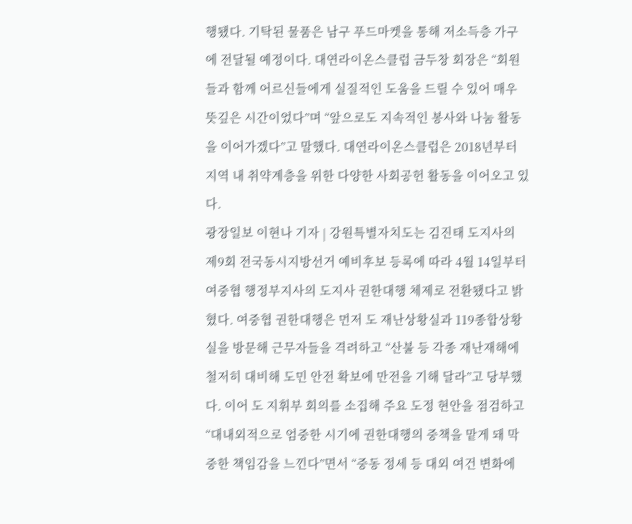행됐다. 기탁된 물품은 남구 푸드마켓을 통해 저소득층 가구에 전달될 예정이다. 대연라이온스클럽 금두창 회장은 “회원들과 함께 어르신들에게 실질적인 도움을 드릴 수 있어 매우 뜻깊은 시간이었다”며 “앞으로도 지속적인 봉사와 나눔 활동을 이어가겠다”고 말했다. 대연라이온스클럽은 2018년부터 지역 내 취약계층을 위한 다양한 사회공헌 활동을 이어오고 있다.
광장일보 이현나 기자 | 강원특별자치도는 김진태 도지사의 제9회 전국동시지방선거 예비후보 등록에 따라 4월 14일부터 여중협 행정부지사의 도지사 권한대행 체제로 전환됐다고 밝혔다. 여중협 권한대행은 먼저 도 재난상황실과 119종합상황실을 방문해 근무자들을 격려하고 “산불 등 각종 재난재해에 철저히 대비해 도민 안전 확보에 만전을 기해 달라”고 당부했다. 이어 도 지휘부 회의를 소집해 주요 도정 현안을 점검하고 “대내외적으로 엄중한 시기에 권한대행의 중책을 맡게 돼 막중한 책임감을 느낀다”면서 “중동 정세 등 대외 여건 변화에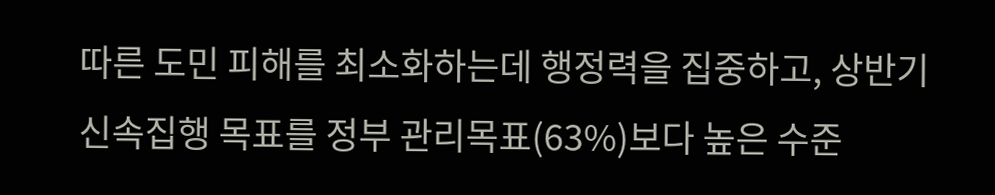따른 도민 피해를 최소화하는데 행정력을 집중하고, 상반기 신속집행 목표를 정부 관리목표(63%)보다 높은 수준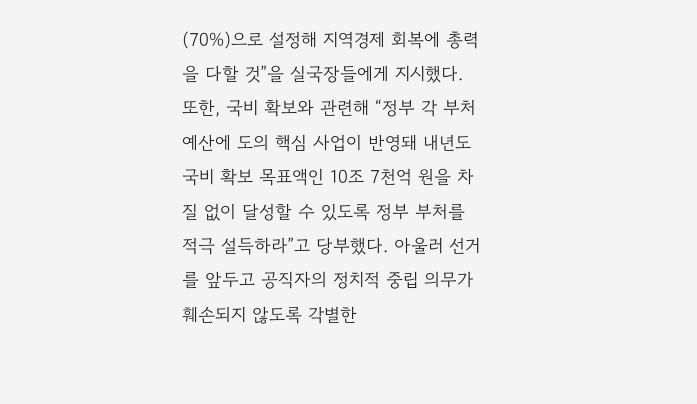(70%)으로 설정해 지역경제 회복에 총력을 다할 것”을 실국장들에게 지시했다. 또한, 국비 확보와 관련해 “정부 각 부처 예산에 도의 핵심 사업이 반영돼 내년도 국비 확보 목표액인 10조 7천억 원을 차질 없이 달성할 수 있도록 정부 부처를 적극 설득하라”고 당부했다. 아울러 선거를 앞두고 공직자의 정치적 중립 의무가 훼손되지 않도록 각별한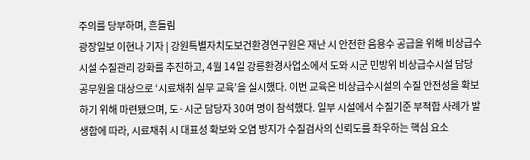주의를 당부하며, 흔들림
광장일보 이현나 기자 | 강원특별자치도보건환경연구원은 재난 시 안전한 음용수 공급을 위해 비상급수시설 수질관리 강화를 추진하고, 4월 14일 강릉환경사업소에서 도와 시군 민방위 비상급수시설 담당 공무원을 대상으로 ‘시료채취 실무 교육’을 실시했다. 이번 교육은 비상급수시설의 수질 안전성을 확보하기 위해 마련됐으며, 도·시군 담당자 30여 명이 참석했다. 일부 시설에서 수질기준 부적합 사례가 발생함에 따라, 시료채취 시 대표성 확보와 오염 방지가 수질검사의 신뢰도를 좌우하는 핵심 요소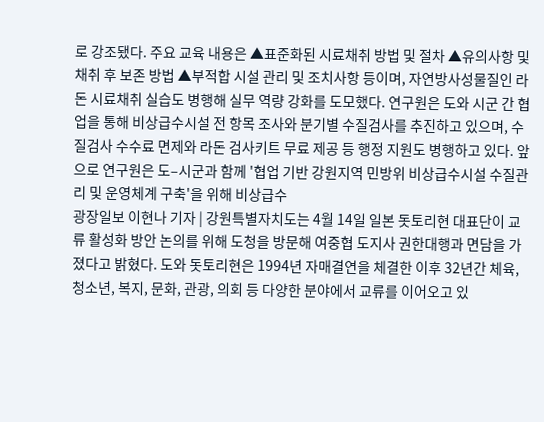로 강조됐다. 주요 교육 내용은 ▲표준화된 시료채취 방법 및 절차 ▲유의사항 및 채취 후 보존 방법 ▲부적합 시설 관리 및 조치사항 등이며, 자연방사성물질인 라돈 시료채취 실습도 병행해 실무 역량 강화를 도모했다. 연구원은 도와 시군 간 협업을 통해 비상급수시설 전 항목 조사와 분기별 수질검사를 추진하고 있으며, 수질검사 수수료 면제와 라돈 검사키트 무료 제공 등 행정 지원도 병행하고 있다. 앞으로 연구원은 도–시군과 함께 '협업 기반 강원지역 민방위 비상급수시설 수질관리 및 운영체계 구축'을 위해 비상급수
광장일보 이현나 기자 | 강원특별자치도는 4월 14일 일본 돗토리현 대표단이 교류 활성화 방안 논의를 위해 도청을 방문해 여중협 도지사 권한대행과 면담을 가졌다고 밝혔다. 도와 돗토리현은 1994년 자매결연을 체결한 이후 32년간 체육, 청소년, 복지, 문화, 관광, 의회 등 다양한 분야에서 교류를 이어오고 있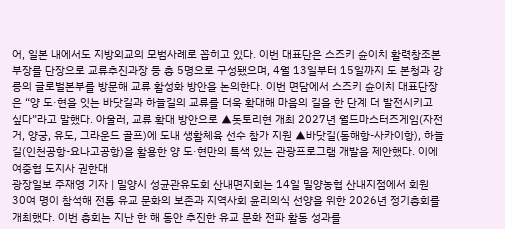어, 일본 내에서도 지방외교의 모범사례로 꼽히고 있다. 이번 대표단은 스즈키 슌이치 활력창조본부장를 단장으로 교류추진과장 등 총 5명으로 구성됐으며, 4월 13일부터 15일까지 도 본청과 강릉의 글로벌본부를 방문해 교류 활성화 방안을 논의한다. 이번 면담에서 스즈키 슌이치 대표단장은 “양 도·현을 잇는 바닷길과 하늘길의 교류를 더욱 확대해 마음의 길을 한 단계 더 발전시키고 싶다”라고 말했다. 아울러, 교류 확대 방안으로 ▲돗토리현 개최 2027년 월드마스터즈게임(자전거, 양궁, 유도, 그라운드 골프)에 도내 생활체육 선수 참가 지원 ▲바닷길(동해항-사카이항), 하늘길(인천공항-요나고공항)을 활용한 양 도·현만의 특색 있는 관광프로그램 개발을 제안했다. 이에 여중협 도지사 권한대
광장일보 주재영 기자 | 밀양시 성균관유도회 산내면지회는 14일 밀양농협 산내지점에서 회원 30여 명이 참석해 전통 유교 문화의 보존과 지역사회 윤리의식 선양을 위한 2026년 정기총회를 개최했다. 이번 총회는 지난 한 해 동안 추진한 유교 문화 전파 활동 성과를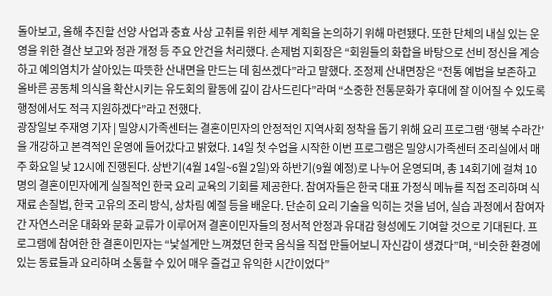돌아보고, 올해 추진할 선양 사업과 충효 사상 고취를 위한 세부 계획을 논의하기 위해 마련됐다. 또한 단체의 내실 있는 운영을 위한 결산 보고와 정관 개정 등 주요 안건을 처리했다. 손제범 지회장은 “회원들의 화합을 바탕으로 선비 정신을 계승하고 예의염치가 살아있는 따뜻한 산내면을 만드는 데 힘쓰겠다”라고 말했다. 조정제 산내면장은 “전통 예법을 보존하고 올바른 공동체 의식을 확산시키는 유도회의 활동에 깊이 감사드린다”라며 “소중한 전통문화가 후대에 잘 이어질 수 있도록 행정에서도 적극 지원하겠다”라고 전했다.
광장일보 주재영 기자 | 밀양시가족센터는 결혼이민자의 안정적인 지역사회 정착을 돕기 위해 요리 프로그램 ‘행복 수라간’을 개강하고 본격적인 운영에 들어갔다고 밝혔다. 14일 첫 수업을 시작한 이번 프로그램은 밀양시가족센터 조리실에서 매주 화요일 낮 12시에 진행된다. 상반기(4월 14일~6월 2일)와 하반기(9월 예정)로 나누어 운영되며, 총 14회기에 걸쳐 10명의 결혼이민자에게 실질적인 한국 요리 교육의 기회를 제공한다. 참여자들은 한국 대표 가정식 메뉴를 직접 조리하며 식재료 손질법, 한국 고유의 조리 방식, 상차림 예절 등을 배운다. 단순히 요리 기술을 익히는 것을 넘어, 실습 과정에서 참여자 간 자연스러운 대화와 문화 교류가 이루어져 결혼이민자들의 정서적 안정과 유대감 형성에도 기여할 것으로 기대된다. 프로그램에 참여한 한 결혼이민자는 “낯설게만 느껴졌던 한국 음식을 직접 만들어보니 자신감이 생겼다”며, “비슷한 환경에 있는 동료들과 요리하며 소통할 수 있어 매우 즐겁고 유익한 시간이었다”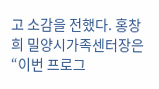고 소감을 전했다. 홍창희 밀양시가족센터장은 “이번 프로그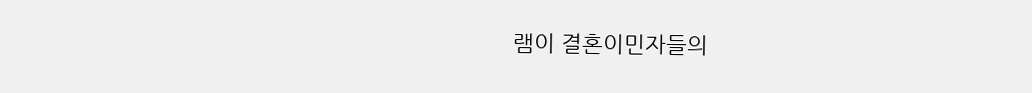램이 결혼이민자들의